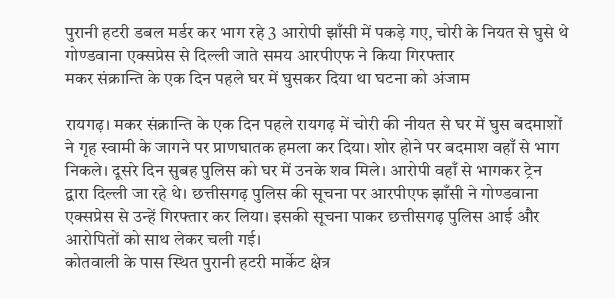पुरानी हटरी डबल मर्डर कर भाग रहे 3 आरोपी झाँसी में पकड़े गए, चोरी के नियत से घुसे थे
गोण्डवाना एक्सप्रेस से दिल्ली जाते समय आरपीएफ ने किया गिरफ्तार
मकर संक्रान्ति के एक दिन पहले घर में घुसकर दिया था घटना को अंजाम

रायगढ़। मकर संक्रान्ति के एक दिन पहले रायगढ़ में चोरी की नीयत से घर में घुस बदमाशों ने गृह स्वामी के जागने पर प्राणघातक हमला कर दिया। शोर होने पर बदमाश वहाँ से भाग निकले। दूसरे दिन सुबह पुलिस को घर में उनके शव मिले। आरोपी वहाँ से भागकर ट्रेन द्वारा दिल्ली जा रहे थे। छत्तीसगढ़ पुलिस की सूचना पर आरपीएफ झाँसी ने गोण्डवाना एक्सप्रेस से उन्हें गिरफ्तार कर लिया। इसकी सूचना पाकर छत्तीसगढ़ पुलिस आई और आरोपितों को साथ लेकर चली गई।
कोतवाली के पास स्थित पुरानी हटरी मार्केट क्षेत्र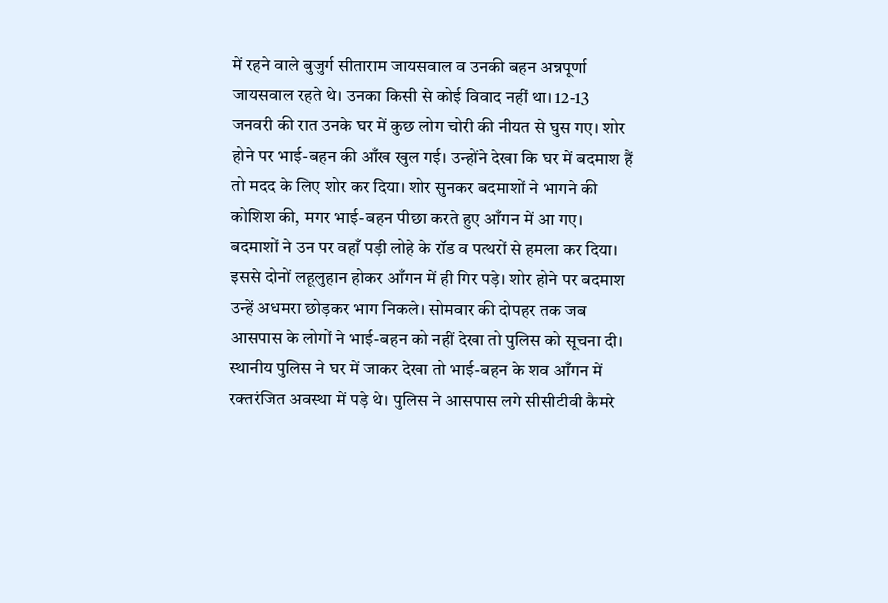में रहने वाले बुजुर्ग सीताराम जायसवाल व उनकी बहन अन्नपूर्णा जायसवाल रहते थे। उनका किसी से कोई विवाद नहीं था। 12-13 जनवरी की रात उनके घर में कुछ लोग चोरी की नीयत से घुस गए। शोर होने पर भाई-बहन की आँख खुल गई। उन्होंने देखा कि घर में बदमाश हैं तो मदद के लिए शोर कर दिया। शोर सुनकर बदमाशों ने भागने की कोशिश की, मगर भाई-बहन पीछा करते हुए आँगन में आ गए। बदमाशों ने उन पर वहाँ पड़ी लोहे के रॉड व पत्थरों से हमला कर दिया। इससे दोनों लहूलुहान होकर आँगन में ही गिर पड़े। शोर होने पर बदमाश उन्हें अधमरा छोड़कर भाग निकले। सोमवार की दोपहर तक जब आसपास के लोगों ने भाई-बहन को नहीं देखा तो पुलिस को सूचना दी। स्थानीय पुलिस ने घर में जाकर देखा तो भाई-बहन के शव आँगन में रक्तरंजित अवस्था में पड़े थे। पुलिस ने आसपास लगे सीसीटीवी कैमरे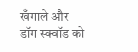खँगाले और डॉग स्क्वॉड को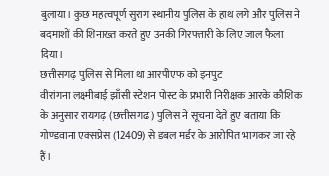बुलाया। कुछ महत्वपूर्ण सुराग स्थानीय पुलिस के हाथ लगे और पुलिस ने बदमाशों की शिनाख्त करते हुए उनकी गिरफ्तारी के लिए जाल फैला दिया।
छत्तीसगढ़ पुलिस से मिला था आरपीएफ को इनपुट
वीरांगना लक्ष्मीबाई झाँसी स्टेशन पोस्ट के प्रभारी निरीक्षक आरके कौशिक के अनुसार रायगढ़ (छत्तीसगढ) पुलिस ने सूचना देते हुए बताया कि गोण्डवाना एक्सप्रेस (12409) से डबल मर्डर के आरोपित भागकर जा रहे हैं।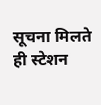सूचना मिलते ही स्टेशन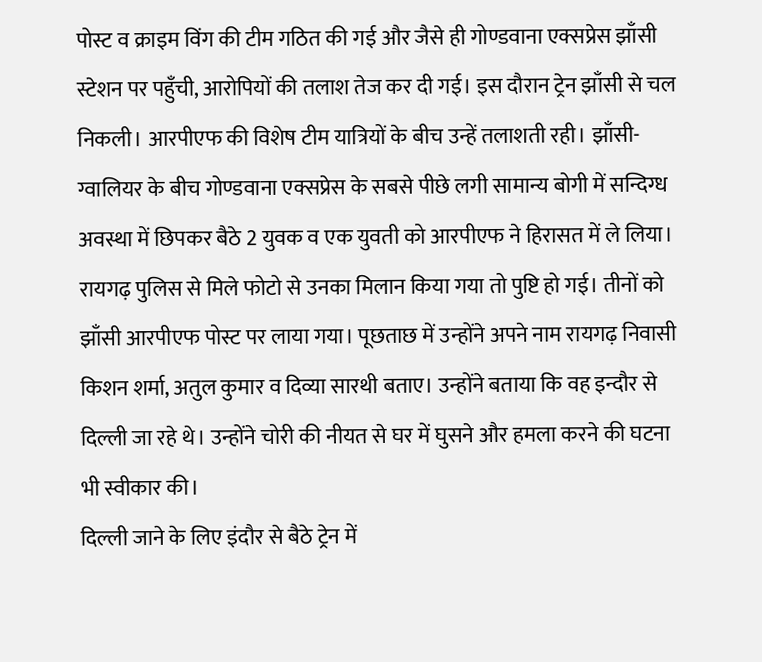पोस्ट व क्राइम विंग की टीम गठित की गई और जैसे ही गोण्डवाना एक्सप्रेस झाँसी स्टेशन पर पहुँची, आरोपियों की तलाश तेज कर दी गई। इस दौरान ट्रेन झाँसी से चल निकली। आरपीएफ की विशेष टीम यात्रियों के बीच उन्हें तलाशती रही। झाँसी-ग्वालियर के बीच गोण्डवाना एक्सप्रेस के सबसे पीछे लगी सामान्य बोगी में सन्दिग्ध अवस्था में छिपकर बैठे 2 युवक व एक युवती को आरपीएफ ने हिरासत में ले लिया। रायगढ़ पुलिस से मिले फोटो से उनका मिलान किया गया तो पुष्टि हो गई। तीनों को झाँसी आरपीएफ पोस्ट पर लाया गया। पूछताछ में उन्होंने अपने नाम रायगढ़ निवासी किशन शर्मा, अतुल कुमार व दिव्या सारथी बताए। उन्होंने बताया कि वह इन्दौर से दिल्ली जा रहे थे। उन्होंने चोरी की नीयत से घर में घुसने और हमला करने की घटना भी स्वीकार की।
दिल्ली जाने के लिए इंदौर से बैठे ट्रेन में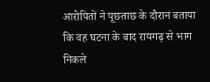आरोपितों ने पूछताछ के दौरान बताया कि वह घटना के बाद रायगढ़ से भाग निकले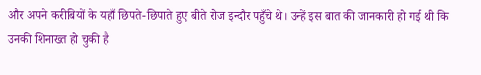और अपने करीबियों के यहाँ छिपते-छिपाते हुए बीते रोज इन्दौर पहुँचे थे। उन्हें इस बात की जानकारी हो गई थी कि उनकी शिनाख्त हो चुकी है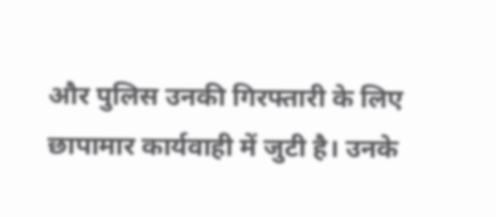और पुलिस उनकी गिरफ्तारी के लिए छापामार कार्यवाही में जुटी है। उनके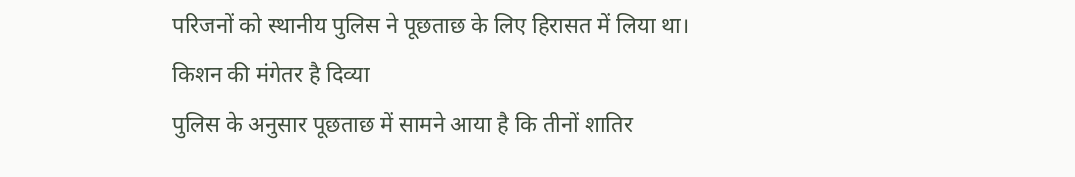परिजनों को स्थानीय पुलिस ने पूछताछ के लिए हिरासत में लिया था।
किशन की मंगेतर है दिव्या
पुलिस के अनुसार पूछताछ में सामने आया है कि तीनों शातिर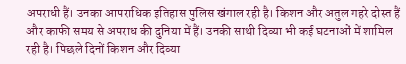अपराधी हैं। उनका आपराधिक इतिहास पुलिस खंगाल रही है। किशन और अतुल गहरे दोस्त हैं और काफी समय से अपराध की दुनिया में हैं। उनकी साथी दिव्या भी कई घटनाओं में शामिल रही है। पिछले दिनों किशन और दिव्या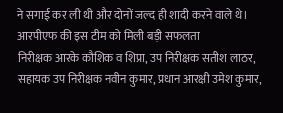ने सगाई कर ली थी और दोनों जल्द ही शादी करने वाले थे।
आरपीएफ की इस टीम को मिली बड़ी सफलता
निरीक्षक आरके कौशिक व शिप्रा, उप निरीक्षक सतीश लाठर, सहायक उप निरीक्षक नवीन कुमार, प्रधान आरक्षी उमेश कुमार,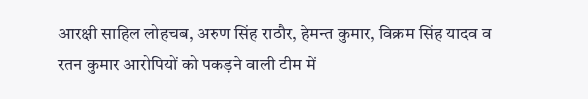आरक्षी साहिल लोहचब, अरुण सिंह राठौर, हेमन्त कुमार, विक्रम सिंह यादव व रतन कुमार आरोपियों को पकड़ने वाली टीम में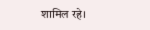शामिल रहे।